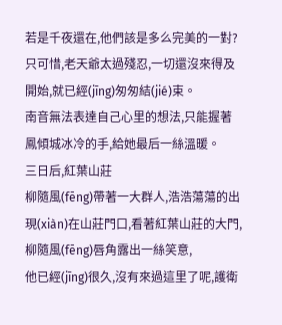若是千夜還在,他們該是多么完美的一對?只可惜,老天爺太過殘忍,一切還沒來得及開始,就已經(jīng)匆匆結(jié)束。
南音無法表達自己心里的想法,只能握著鳳傾城冰冷的手,給她最后一絲溫暖。
三日后,紅葉山莊
柳隨風(fēng)帶著一大群人,浩浩蕩蕩的出現(xiàn)在山莊門口,看著紅葉山莊的大門,柳隨風(fēng)唇角露出一絲笑意,
他已經(jīng)很久,沒有來過這里了呢,護衛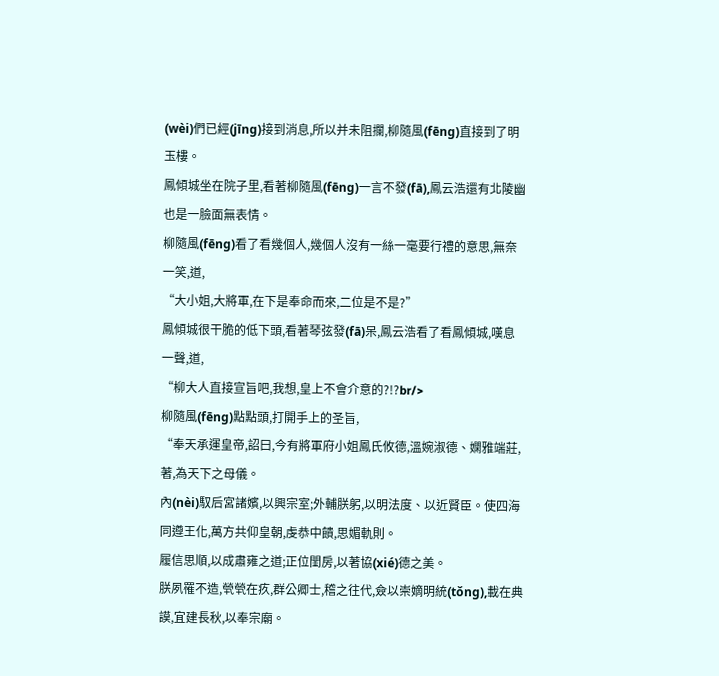(wèi)們已經(jīng)接到消息,所以并未阻攔,柳隨風(fēng)直接到了明玉樓。
鳳傾城坐在院子里,看著柳隨風(fēng)一言不發(fā),鳳云浩還有北陵幽也是一臉面無表情。
柳隨風(fēng)看了看幾個人,幾個人沒有一絲一毫要行禮的意思,無奈一笑,道,
“大小姐,大將軍,在下是奉命而來,二位是不是?”
鳳傾城很干脆的低下頭,看著琴弦發(fā)呆,鳳云浩看了看鳳傾城,嘆息一聲,道,
“柳大人直接宣旨吧,我想,皇上不會介意的?!?br/>
柳隨風(fēng)點點頭,打開手上的圣旨,
“奉天承運皇帝,詔曰,今有將軍府小姐鳳氏攸德,溫婉淑德、嫻雅端莊,著,為天下之母儀。
內(nèi)馭后宮諸嬪,以興宗室;外輔朕躬,以明法度、以近賢臣。使四海同遵王化,萬方共仰皇朝,虔恭中饋,思媚軌則。
履信思順,以成肅雍之道;正位閨房,以著協(xié)德之美。
朕夙罹不造,煢煢在疚,群公卿士,稽之往代,僉以崇嫡明統(tǒng),載在典謨,宜建長秋,以奉宗廟。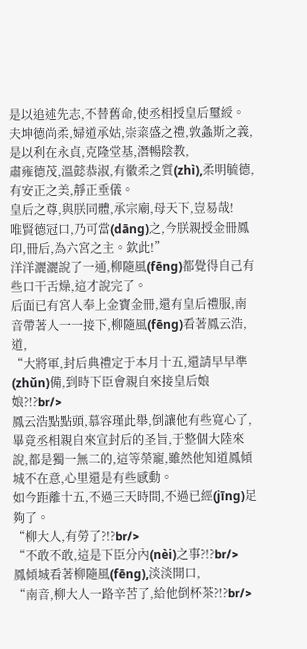是以追述先志,不替舊命,使丞相授皇后璽綬。
夫坤德尚柔,婦道承姑,崇粢盛之禮,敦螽斯之義,是以利在永貞,克隆堂基,潛暢陰教,
肅雍德茂,溫懿恭淑,有徽柔之質(zhì),柔明毓德,有安正之美,靜正垂儀。
皇后之尊,與朕同體,承宗廟,母天下,豈易哉!
唯賢德冠口,乃可當(dāng)之,今朕親授金冊鳳印,冊后,為六宮之主。欽此!”
洋洋灑灑說了一通,柳隨風(fēng)都覺得自己有些口干舌燥,這才說完了。
后面已有宮人奉上金寶金冊,還有皇后禮服,南音帶著人一一接下,柳隨風(fēng)看著鳳云浩,道,
“大將軍,封后典禮定于本月十五,還請早早準(zhǔn)備,到時下臣會親自來接皇后娘娘?!?br/>
鳳云浩點點頭,慕容瑾此舉,倒讓他有些寬心了,畢竟丞相親自來宣封后的圣旨,于整個大陸來說,都是獨一無二的,這等榮寵,雖然他知道鳳傾城不在意,心里還是有些感動。
如今距離十五,不過三天時間,不過已經(jīng)足夠了。
“柳大人,有勞了?!?br/>
“不敢不敢,這是下臣分內(nèi)之事?!?br/>
鳳傾城看著柳隨風(fēng),淡淡開口,
“南音,柳大人一路辛苦了,給他倒杯茶?!?br/>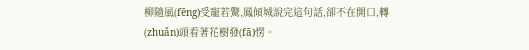柳隨風(fēng)受寵若驚,鳳傾城說完這句話,卻不在開口,轉(zhuǎn)頭看著花樹發(fā)愣。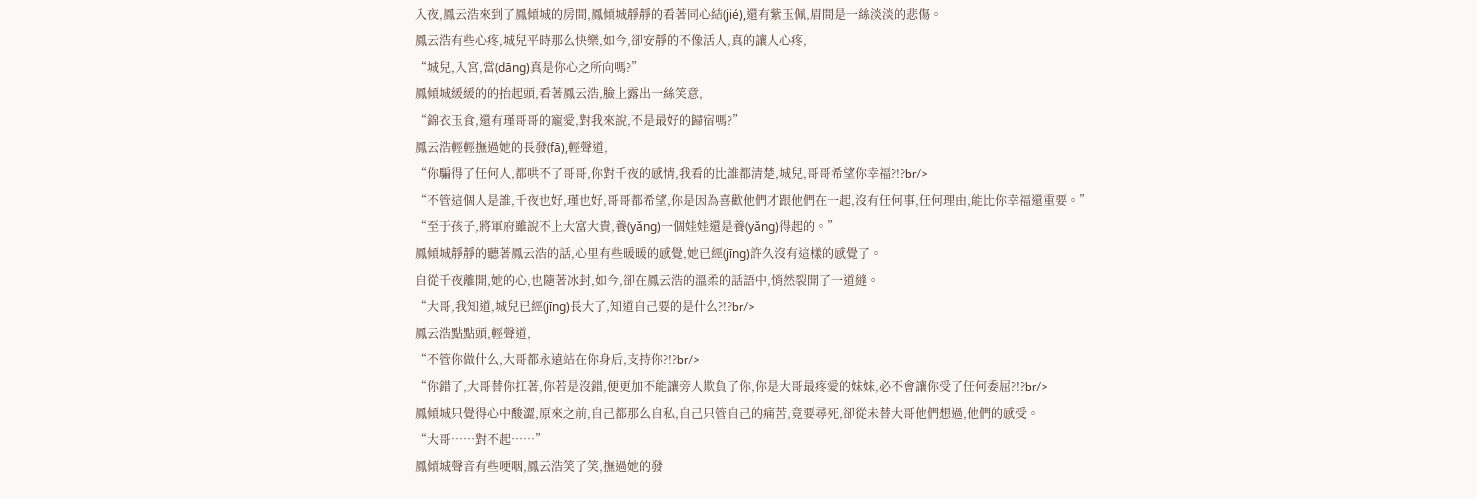入夜,鳳云浩來到了鳳傾城的房間,鳳傾城靜靜的看著同心結(jié),還有紫玉佩,眉間是一絲淡淡的悲傷。
鳳云浩有些心疼,城兒平時那么快樂,如今,卻安靜的不像活人,真的讓人心疼,
“城兒,入宮,當(dāng)真是你心之所向嗎?”
鳳傾城緩緩的的抬起頭,看著鳳云浩,臉上露出一絲笑意,
“錦衣玉食,還有瑾哥哥的寵愛,對我來說,不是最好的歸宿嗎?”
鳳云浩輕輕撫過她的長發(fā),輕聲道,
“你騙得了任何人,都哄不了哥哥,你對千夜的感情,我看的比誰都清楚,城兒,哥哥希望你幸福?!?br/>
“不管這個人是誰,千夜也好,瑾也好,哥哥都希望,你是因為喜歡他們才跟他們在一起,沒有任何事,任何理由,能比你幸福還重要。”
“至于孩子,將軍府雖說不上大富大貴,養(yǎng)一個娃娃還是養(yǎng)得起的。”
鳳傾城靜靜的聽著鳳云浩的話,心里有些暖暖的感覺,她已經(jīng)許久沒有這樣的感覺了。
自從千夜離開,她的心,也隨著冰封,如今,卻在鳳云浩的溫柔的話語中,悄然裂開了一道縫。
“大哥,我知道,城兒已經(jīng)長大了,知道自己要的是什么?!?br/>
鳳云浩點點頭,輕聲道,
“不管你做什么,大哥都永遠站在你身后,支持你?!?br/>
“你錯了,大哥替你扛著,你若是沒錯,便更加不能讓旁人欺負了你,你是大哥最疼愛的妹妹,必不會讓你受了任何委屈?!?br/>
鳳傾城只覺得心中酸澀,原來之前,自己都那么自私,自己只管自己的痛苦,竟要尋死,卻從未替大哥他們想過,他們的感受。
“大哥……對不起……”
鳳傾城聲音有些哽咽,鳳云浩笑了笑,撫過她的發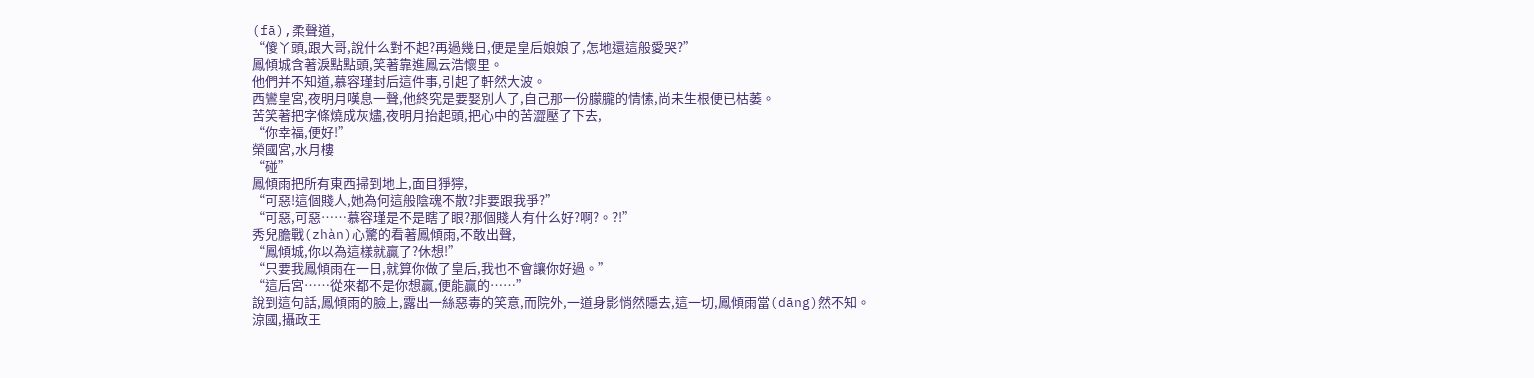(fā),柔聲道,
“傻丫頭,跟大哥,說什么對不起?再過幾日,便是皇后娘娘了,怎地還這般愛哭?”
鳳傾城含著淚點點頭,笑著靠進鳳云浩懷里。
他們并不知道,慕容瑾封后這件事,引起了軒然大波。
西鸞皇宮,夜明月嘆息一聲,他終究是要娶別人了,自己那一份朦朧的情愫,尚未生根便已枯萎。
苦笑著把字條燒成灰燼,夜明月抬起頭,把心中的苦澀壓了下去,
“你幸福,便好!”
榮國宮,水月樓
“碰”
鳳傾雨把所有東西掃到地上,面目猙獰,
“可惡!這個賤人,她為何這般陰魂不散?非要跟我爭?”
“可惡,可惡……慕容瑾是不是瞎了眼?那個賤人有什么好?啊?。?!”
秀兒膽戰(zhàn)心驚的看著鳳傾雨,不敢出聲,
“鳳傾城,你以為這樣就贏了?休想!”
“只要我鳳傾雨在一日,就算你做了皇后,我也不會讓你好過。”
“這后宮……從來都不是你想贏,便能贏的……”
說到這句話,鳳傾雨的臉上,露出一絲惡毒的笑意,而院外,一道身影悄然隱去,這一切,鳳傾雨當(dāng)然不知。
涼國,攝政王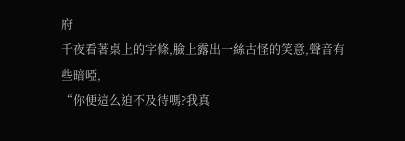府
千夜看著桌上的字條,臉上露出一絲古怪的笑意,聲音有些暗啞,
“你便這么迫不及待嗎?我真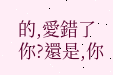的,愛錯了你?還是,你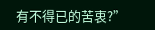有不得已的苦衷?”